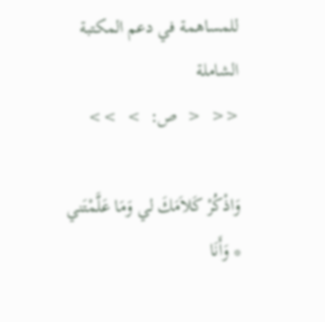للمساهمة في دعم المكتبة الشاملة
<<  <  ص:  >  >>

وَاذْكُرْ كَلاَمَكَ لي وَمَا عَلَّمْتَني * وَأَنَا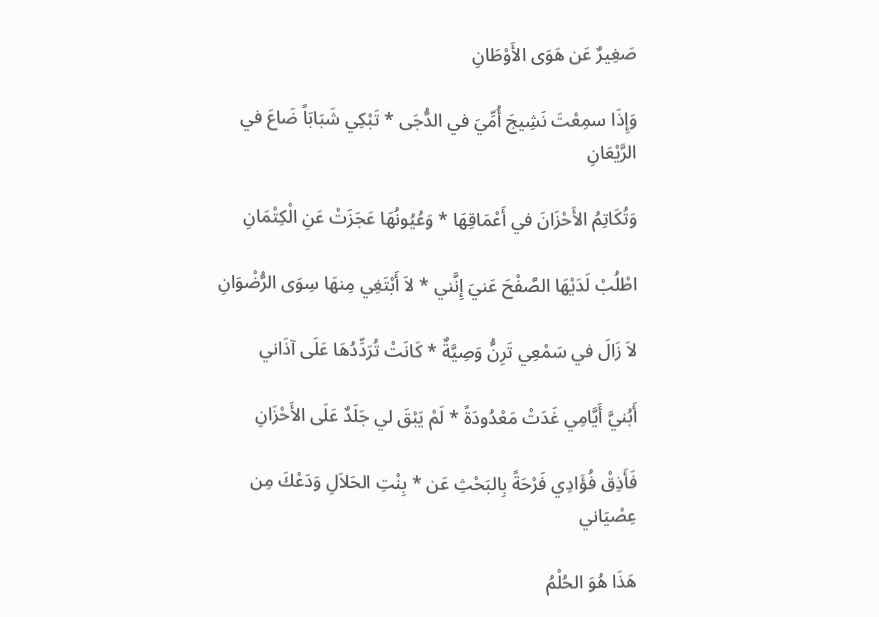صَغِيرٌ عَن هَوَى الأَوْطَانِ

وَإِذَا سمِعْتَ نَشِيجَ أُمِّيَ في الدُّجَى * تَبْكِي شَبَابَاً ضَاعَ في الرَّيْعَانِ

وَتُكَاتِمُ الأَحْزَانَ في أَعْمَاقِهَا * وَعُيُونُهَا عَجَزَتْ عَنِ الْكِتْمَانِ

اطْلُبْ لَدَيْهَا الصَّفْحَ عَنيَ إِنَّني * لاَ أَبْتَغِي مِنهَا سِوَى الرُّضْوَانِ

لاَ زَالَ في سَمْعِي تَرِنُّ وَصِيَّةٌ * كَانَتْ تُرَدِّدُهَا عَلَى آذَاني

أَبُنيَّ أَيَّامِي غَدَتْ مَعْدُودَةً * لَمْ يَبْقَ لي جَلَدٌ عَلَى الأَحْزَانِ

فَأَذِقْ فُؤَادِي فَرْحَةً بِالبَحْثِ عَن * بِنْتِ الحَلاَلِ وَدَعْكَ مِن عِصْيَاني

هَذَا هُوَ الحُلْمُ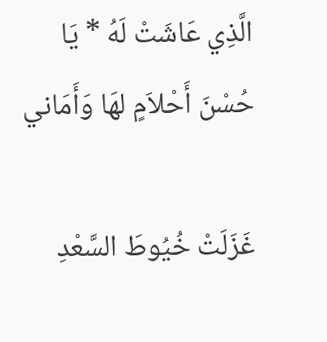الَّذِي عَاشَتْ لَهُ * يَا حُسْنَ أَحْلاَمٍ لهَا وَأَمَاني

غَزَلَتْ خُيُوطَ السَّعْدِ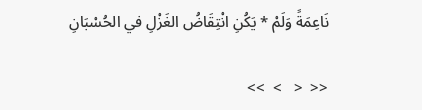نَاعِمَةً وَلَمْ * يَكُنِ انْتِقَاضُ الغَزْلِ في الحُسْبَانِ

<<  <   >  >>